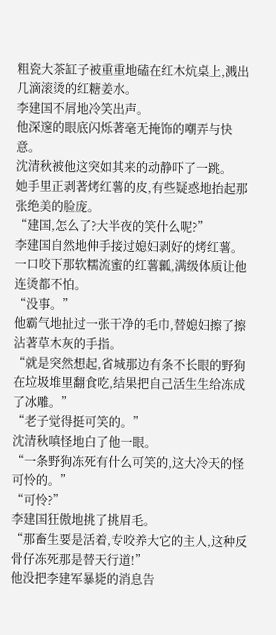粗瓷大茶缸子被重重地磕在红木炕桌上,溅出几滴滚烫的红糖姜水。
李建国不屑地冷笑出声。
他深邃的眼底闪烁著毫无掩饰的嘲弄与快意。
沈清秋被他这突如其来的动静吓了一跳。
她手里正剥著烤红薯的皮,有些疑惑地抬起那张绝美的脸庞。
“建国,怎么了?大半夜的笑什么呢?”
李建国自然地伸手接过媳妇剥好的烤红薯。
一口咬下那软糯流蜜的红薯瓤,满级体质让他连烫都不怕。
“没事。”
他霸气地扯过一张干净的毛巾,替媳妇擦了擦沾著草木灰的手指。
“就是突然想起,省城那边有条不长眼的野狗在垃圾堆里翻食吃,结果把自己活生生给冻成了冰雕。”
“老子觉得挺可笑的。”
沈清秋嗔怪地白了他一眼。
“一条野狗冻死有什么可笑的,这大冷天的怪可怜的。”
“可怜?”
李建国狂傲地挑了挑眉毛。
“那畜生要是活着,专咬养大它的主人,这种反骨仔冻死那是替天行道!”
他没把李建军暴毙的消息告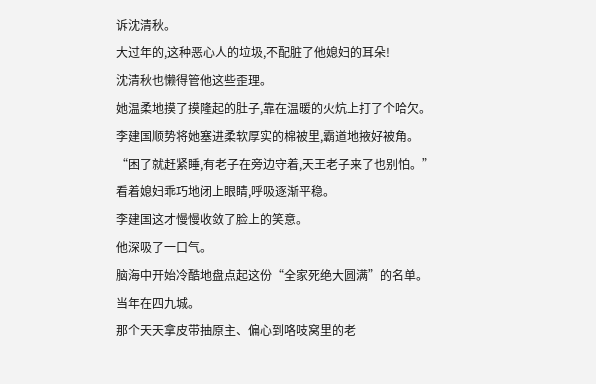诉沈清秋。
大过年的,这种恶心人的垃圾,不配脏了他媳妇的耳朵!
沈清秋也懒得管他这些歪理。
她温柔地摸了摸隆起的肚子,靠在温暖的火炕上打了个哈欠。
李建国顺势将她塞进柔软厚实的棉被里,霸道地掖好被角。
“困了就赶紧睡,有老子在旁边守着,天王老子来了也别怕。”
看着媳妇乖巧地闭上眼睛,呼吸逐渐平稳。
李建国这才慢慢收敛了脸上的笑意。
他深吸了一口气。
脑海中开始冷酷地盘点起这份“全家死绝大圆满”的名单。
当年在四九城。
那个天天拿皮带抽原主、偏心到咯吱窝里的老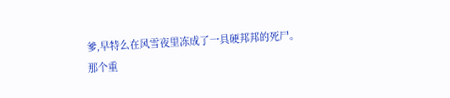爹,早特么在风雪夜里冻成了一具硬邦邦的死尸。
那个重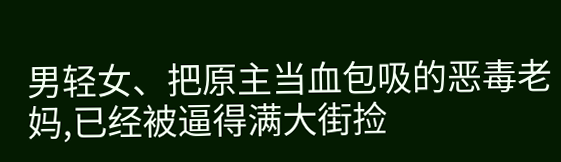男轻女、把原主当血包吸的恶毒老妈,已经被逼得满大街捡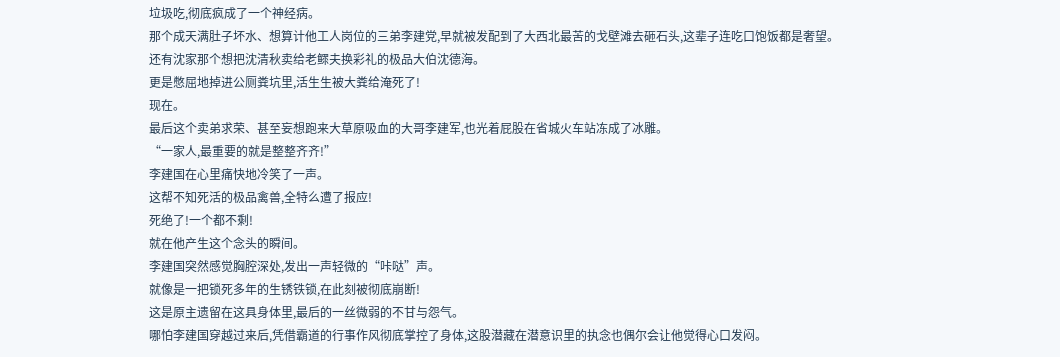垃圾吃,彻底疯成了一个神经病。
那个成天满肚子坏水、想算计他工人岗位的三弟李建党,早就被发配到了大西北最苦的戈壁滩去砸石头,这辈子连吃口饱饭都是奢望。
还有沈家那个想把沈清秋卖给老鳏夫换彩礼的极品大伯沈德海。
更是憋屈地掉进公厕粪坑里,活生生被大粪给淹死了!
现在。
最后这个卖弟求荣、甚至妄想跑来大草原吸血的大哥李建军,也光着屁股在省城火车站冻成了冰雕。
“一家人,最重要的就是整整齐齐!”
李建国在心里痛快地冷笑了一声。
这帮不知死活的极品禽兽,全特么遭了报应!
死绝了!一个都不剩!
就在他产生这个念头的瞬间。
李建国突然感觉胸腔深处,发出一声轻微的“咔哒”声。
就像是一把锁死多年的生锈铁锁,在此刻被彻底崩断!
这是原主遗留在这具身体里,最后的一丝微弱的不甘与怨气。
哪怕李建国穿越过来后,凭借霸道的行事作风彻底掌控了身体,这股潜藏在潜意识里的执念也偶尔会让他觉得心口发闷。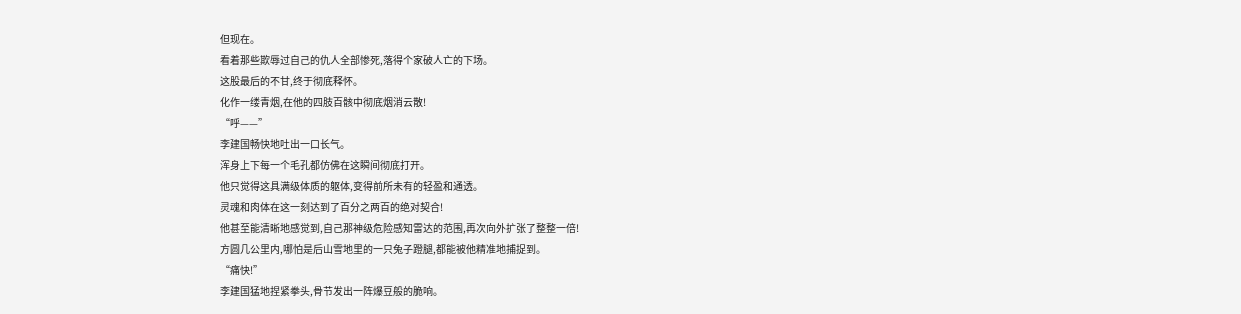但现在。
看着那些欺辱过自己的仇人全部惨死,落得个家破人亡的下场。
这股最后的不甘,终于彻底释怀。
化作一缕青烟,在他的四肢百骸中彻底烟消云散!
“呼——”
李建国畅快地吐出一口长气。
浑身上下每一个毛孔都仿佛在这瞬间彻底打开。
他只觉得这具满级体质的躯体,变得前所未有的轻盈和通透。
灵魂和肉体在这一刻达到了百分之两百的绝对契合!
他甚至能清晰地感觉到,自己那神级危险感知雷达的范围,再次向外扩张了整整一倍!
方圆几公里内,哪怕是后山雪地里的一只兔子蹬腿,都能被他精准地捕捉到。
“痛快!”
李建国猛地捏紧拳头,骨节发出一阵爆豆般的脆响。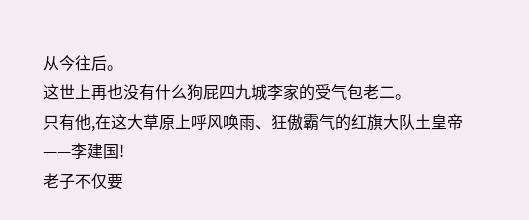从今往后。
这世上再也没有什么狗屁四九城李家的受气包老二。
只有他,在这大草原上呼风唤雨、狂傲霸气的红旗大队土皇帝——李建国!
老子不仅要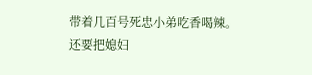带着几百号死忠小弟吃香喝辣。
还要把媳妇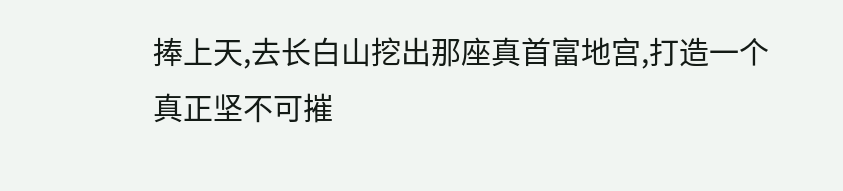捧上天,去长白山挖出那座真首富地宫,打造一个真正坚不可摧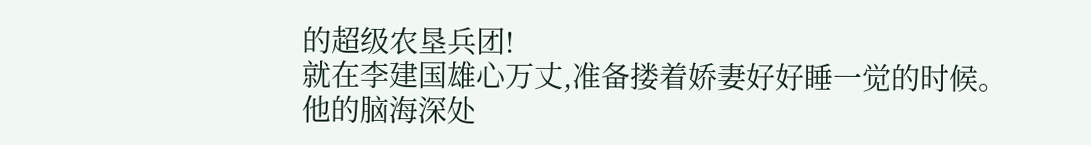的超级农垦兵团!
就在李建国雄心万丈,准备搂着娇妻好好睡一觉的时候。
他的脑海深处